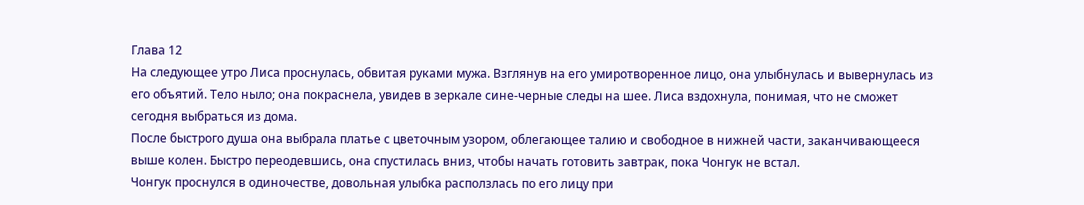Глава 12
На следующее утро Лиса проснулась, обвитая руками мужа. Взглянув на его умиротворенное лицо, она улыбнулась и вывернулась из его объятий. Тело ныло; она покраснела, увидев в зеркале сине-черные следы на шее. Лиса вздохнула, понимая, что не сможет сегодня выбраться из дома.
После быстрого душа она выбрала платье с цветочным узором, облегающее талию и свободное в нижней части, заканчивающееся выше колен. Быстро переодевшись, она спустилась вниз, чтобы начать готовить завтрак, пока Чонгук не встал.
Чонгук проснулся в одиночестве, довольная улыбка расползлась по его лицу при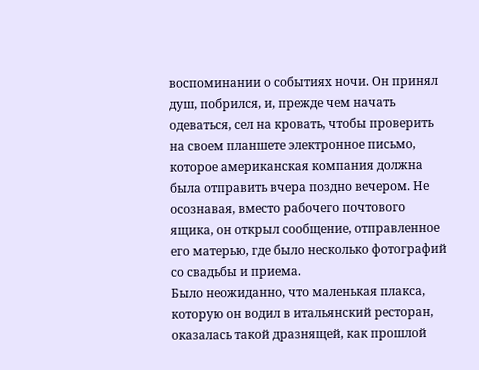воспоминании о событиях ночи. Он принял душ, побрился, и, прежде чем начать одеваться, сел на кровать, чтобы проверить на своем планшете электронное письмо, которое американская компания должна была отправить вчера поздно вечером. Не осознавая, вместо рабочего почтового ящика, он открыл сообщение, отправленное его матерью, где было несколько фотографий со свадьбы и приема.
Было неожиданно, что маленькая плакса, которую он водил в итальянский ресторан, оказалась такой дразнящей, как прошлой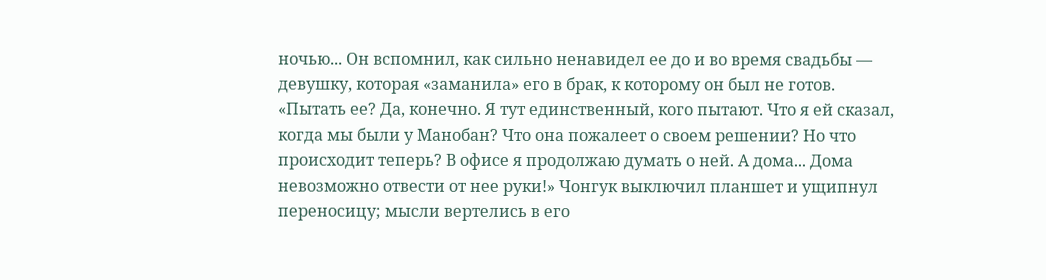ночью... Он вспомнил, как сильно ненавидел ее до и во время свадьбы — девушку, которая «заманила» его в брак, к которому он был не готов.
«Пытать ее? Да, конечно. Я тут единственный, кого пытают. Что я ей сказал, когда мы были у Манобан? Что она пожалеет о своем решении? Но что происходит теперь? В офисе я продолжаю думать о ней. А дома... Дома невозможно отвести от нее руки!» Чонгук выключил планшет и ущипнул переносицу; мысли вертелись в его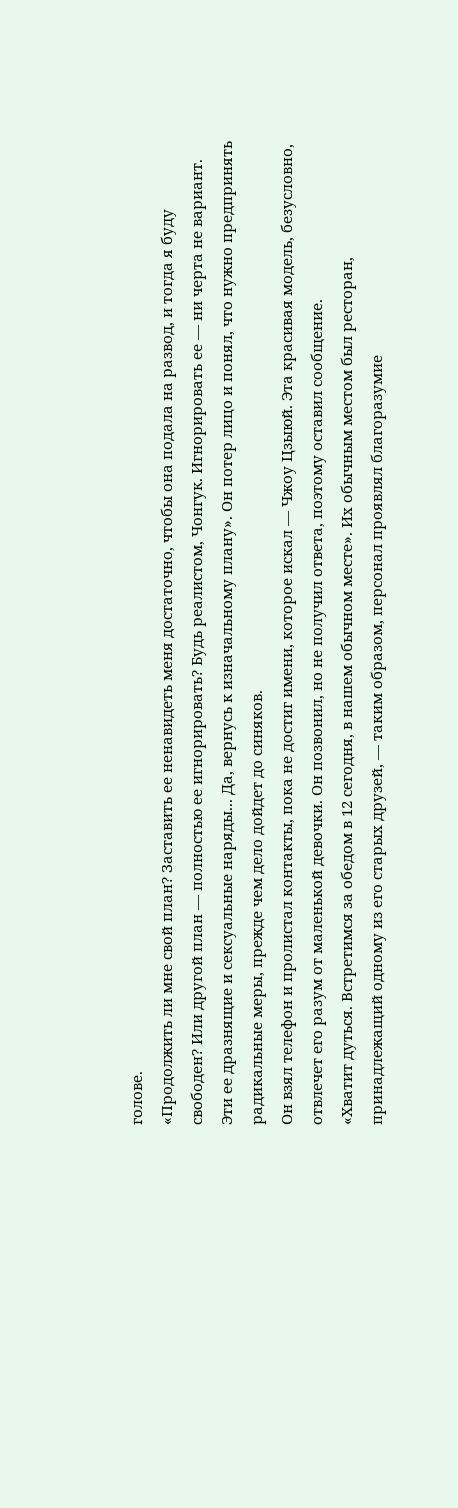голове.
«Продолжить ли мне свой план? Заставить ее ненавидеть меня достаточно, чтобы она подала на развод, и тогда я буду свободен? Или другой план — полностью ее игнорировать? Будь реалистом, Чонгук. Игнорировать ее — ни черта не вариант. Эти ее дразнящие и сексуальные наряды... Да, вернусь к изначальному плану». Он потер лицо и понял, что нужно предпринять радикальные меры, прежде чем дело дойдет до синяков.
Он взял телефон и пролистал контакты, пока не достиг имени, которое искал — Чжоу Цзыюй. Эта красивая модель, безусловно, отвлечет его разум от маленькой девочки. Он позвонил, но не получил ответа, поэтому оставил сообщение.
«Хватит дуться. Встретимся за обедом в 12 сегодня, в нашем обычном месте». Их обычным местом был ресторан, принадлежащий одному из его старых друзей, — таким образом, персонал проявлял благоразумие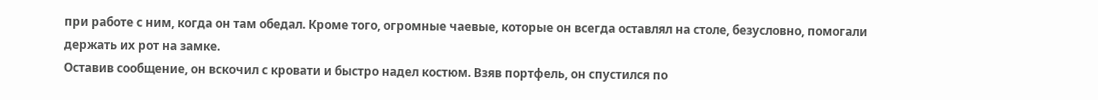при работе с ним, когда он там обедал. Кроме того, огромные чаевые, которые он всегда оставлял на столе, безусловно, помогали держать их рот на замке.
Оставив сообщение, он вскочил с кровати и быстро надел костюм. Взяв портфель, он спустился по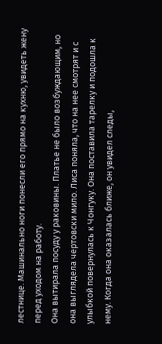лестнице. Машинально ноги понесли его прямо на кухню, увидеть жену перед уходом на работу.
Она вытирала посуду у раковины. Платье не было возбуждающим, но она выглядела чертовски мило. Лиса поняла, что на нее смотрят и с улыбкой повернулась к Чонгуку. Она поставила тарелку и подошла к нему. Когда она оказалась ближе, он увидел следы,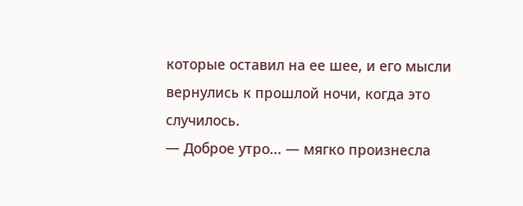которые оставил на ее шее, и его мысли вернулись к прошлой ночи, когда это случилось.
— Доброе утро... — мягко произнесла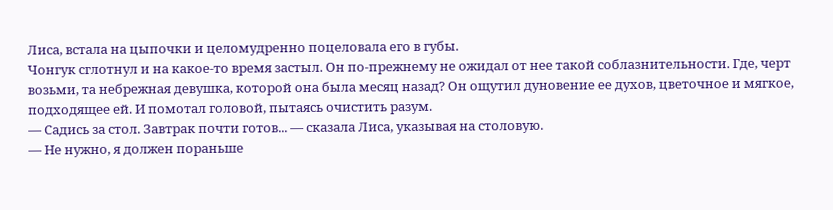Лиса, встала на цыпочки и целомудренно поцеловала его в губы.
Чонгук сглотнул и на какое-то время застыл. Он по-прежнему не ожидал от нее такой соблазнительности. Где, черт возьми, та небрежная девушка, которой она была месяц назад? Он ощутил дуновение ее духов, цветочное и мягкое, подходящее ей. И помотал головой, пытаясь очистить разум.
— Садись за стол. Завтрак почти готов... — сказала Лиса, указывая на столовую.
— Не нужно, я должен пораньше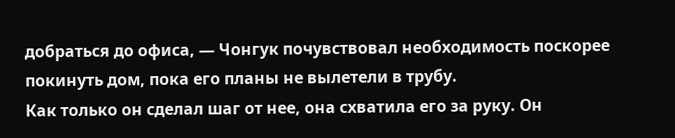добраться до офиса, — Чонгук почувствовал необходимость поскорее покинуть дом, пока его планы не вылетели в трубу.
Как только он сделал шаг от нее, она схватила его за руку. Он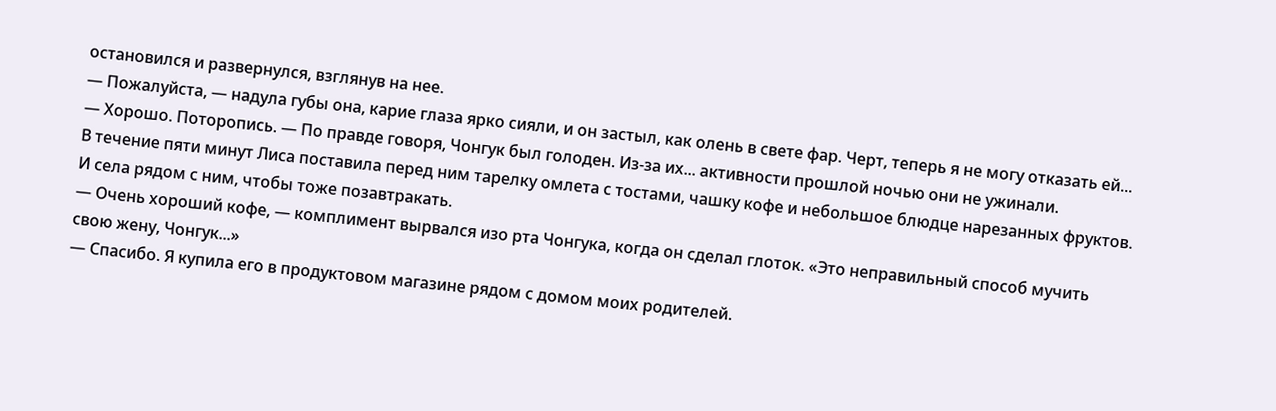остановился и развернулся, взглянув на нее.
— Пожалуйста, — надула губы она, карие глаза ярко сияли, и он застыл, как олень в свете фар. Черт, теперь я не могу отказать ей...
— Хорошо. Поторопись. — По правде говоря, Чонгук был голоден. Из-за их... активности прошлой ночью они не ужинали.
В течение пяти минут Лиса поставила перед ним тарелку омлета с тостами, чашку кофе и небольшое блюдце нарезанных фруктов. И села рядом с ним, чтобы тоже позавтракать.
— Очень хороший кофе, — комплимент вырвался изо рта Чонгука, когда он сделал глоток. «Это неправильный способ мучить свою жену, Чонгук...»
— Спасибо. Я купила его в продуктовом магазине рядом с домом моих родителей.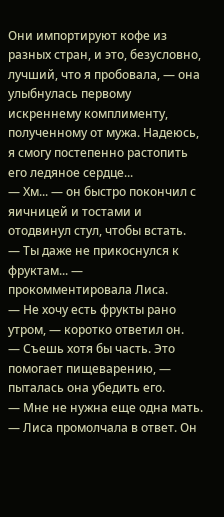Они импортируют кофе из разных стран, и это, безусловно, лучший, что я пробовала, — она улыбнулась первому искреннему комплименту, полученному от мужа. Надеюсь, я смогу постепенно растопить его ледяное сердце...
— Хм... — он быстро покончил с яичницей и тостами и отодвинул стул, чтобы встать.
— Ты даже не прикоснулся к фруктам... — прокомментировала Лиса.
— Не хочу есть фрукты рано утром, — коротко ответил он.
— Съешь хотя бы часть. Это помогает пищеварению, — пыталась она убедить его.
— Мне не нужна еще одна мать. — Лиса промолчала в ответ. Он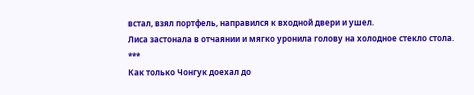встал, взял портфель, направился к входной двери и ушел.
Лиса застонала в отчаянии и мягко уронила голову на холодное стекло стола.
***
Как только Чонгук доехал до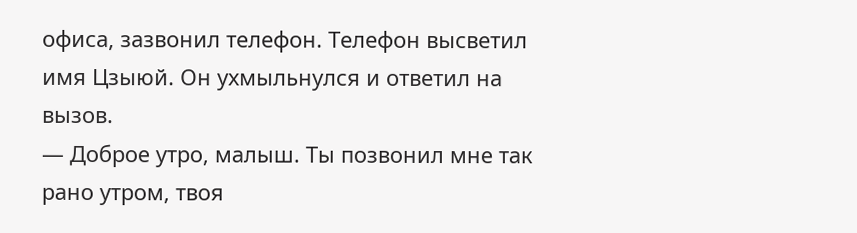офиса, зазвонил телефон. Телефон высветил имя Цзыюй. Он ухмыльнулся и ответил на вызов.
— Доброе утро, малыш. Ты позвонил мне так рано утром, твоя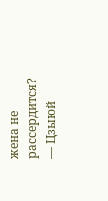жена не рассердится? — Цзыюй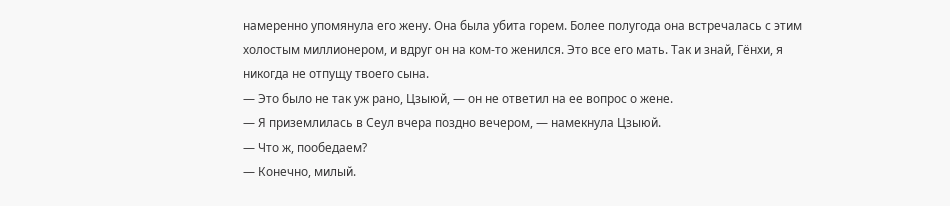намеренно упомянула его жену. Она была убита горем. Более полугода она встречалась с этим холостым миллионером, и вдруг он на ком-то женился. Это все его мать. Так и знай, Гёнхи, я никогда не отпущу твоего сына.
— Это было не так уж рано, Цзыюй, — он не ответил на ее вопрос о жене.
— Я приземлилась в Сеул вчера поздно вечером, — намекнула Цзыюй.
— Что ж, пообедаем?
— Конечно, милый.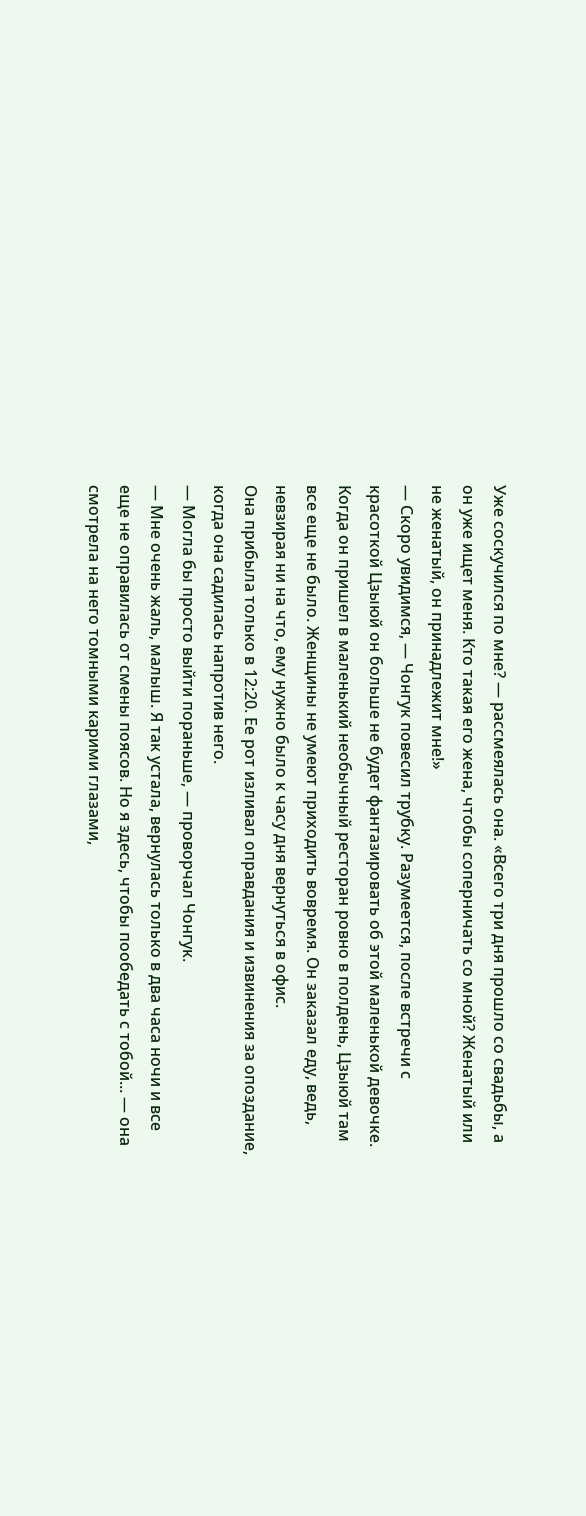Уже соскучился по мне? — рассмеялась она. «Всего три дня прошло со свадьбы, а он уже ищет меня. Кто такая его жена, чтобы соперничать со мной? Женатый или не женатый, он принадлежит мне!»
— Скоро увидимся, — Чонгук повесил трубку. Разумеется, после встречи с красоткой Цзыюй он больше не будет фантазировать об этой маленькой девочке.
Когда он пришел в маленький необычный ресторан ровно в полдень, Цзыюй там все еще не было. Женщины не умеют приходить вовремя. Он заказал еду, ведь, невзирая ни на что, ему нужно было к часу дня вернуться в офис.
Она прибыла только в 12:20. Ее рот изливал оправдания и извинения за опоздание, когда она садилась напротив него.
— Могла бы просто выйти пораньше, — проворчал Чонгук.
— Мне очень жаль, малыш. Я так устала, вернулась только в два часа ночи и все еще не оправилась от смены поясов. Но я здесь, чтобы пообедать с тобой... — она смотрела на него томными карими глазами,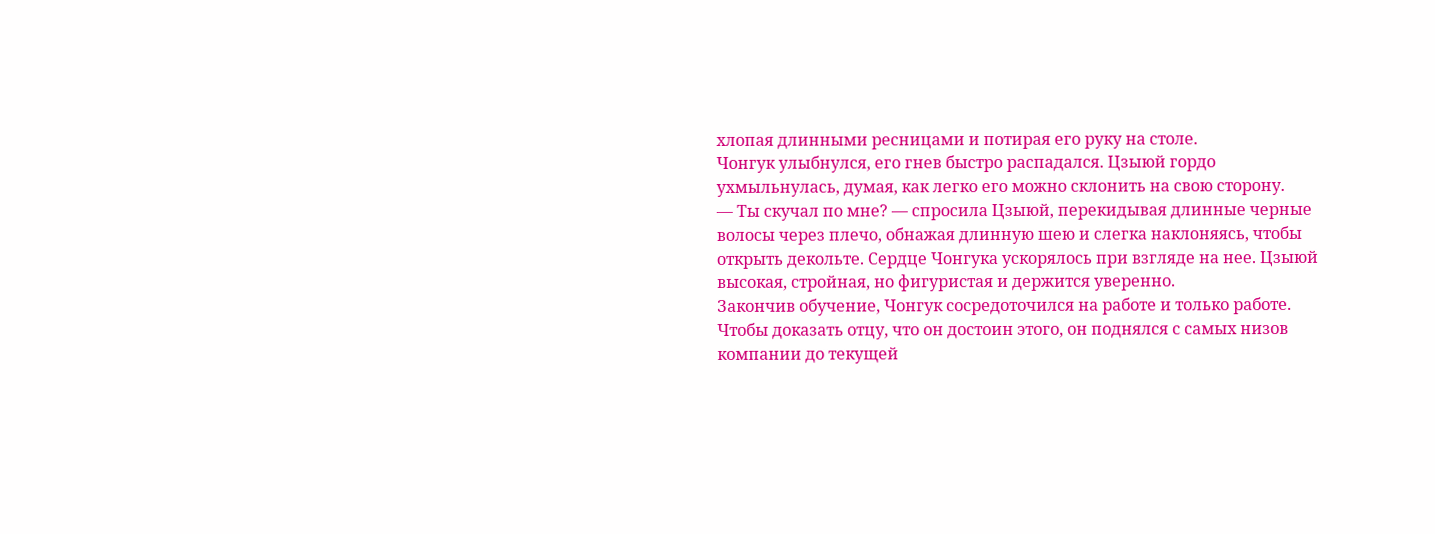хлопая длинными ресницами и потирая его руку на столе.
Чонгук улыбнулся, его гнев быстро распадался. Цзыюй гордо ухмыльнулась, думая, как легко его можно склонить на свою сторону.
— Ты скучал по мне? — спросила Цзыюй, перекидывая длинные черные волосы через плечо, обнажая длинную шею и слегка наклоняясь, чтобы открыть декольте. Сердце Чонгука ускорялось при взгляде на нее. Цзыюй высокая, стройная, но фигуристая и держится уверенно.
Закончив обучение, Чонгук сосредоточился на работе и только работе. Чтобы доказать отцу, что он достоин этого, он поднялся с самых низов компании до текущей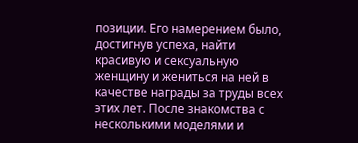позиции. Его намерением было, достигнув успеха, найти красивую и сексуальную женщину и жениться на ней в качестве награды за труды всех этих лет. После знакомства с несколькими моделями и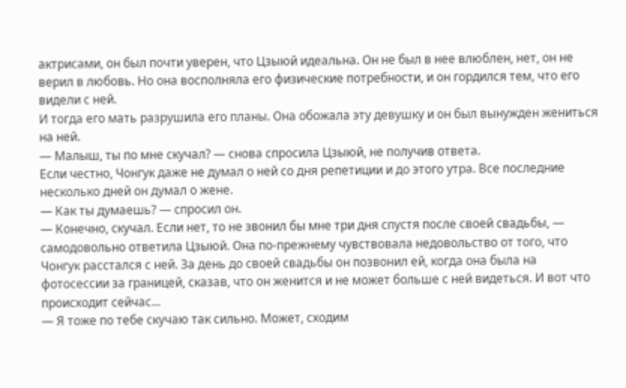актрисами, он был почти уверен, что Цзыюй идеальна. Он не был в нее влюблен, нет, он не верил в любовь. Но она восполняла его физические потребности, и он гордился тем, что его видели с ней.
И тогда его мать разрушила его планы. Она обожала эту девушку и он был вынужден жениться на ней.
— Малыш, ты по мне скучал? — снова спросила Цзыюй, не получив ответа.
Если честно, Чонгук даже не думал о ней со дня репетиции и до этого утра. Все последние несколько дней он думал о жене.
— Как ты думаешь? — спросил он.
— Конечно, скучал. Если нет, то не звонил бы мне три дня спустя после своей свадьбы, — самодовольно ответила Цзыюй. Она по-прежнему чувствовала недовольство от того, что Чонгук расстался с ней. За день до своей свадьбы он позвонил ей, когда она была на фотосессии за границей, сказав, что он женится и не может больше с ней видеться. И вот что происходит сейчас...
— Я тоже по тебе скучаю так сильно. Может, сходим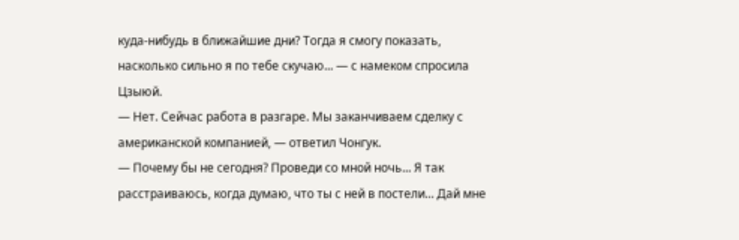куда-нибудь в ближайшие дни? Тогда я смогу показать, насколько сильно я по тебе скучаю... — с намеком спросила Цзыюй.
— Нет. Сейчас работа в разгаре. Мы заканчиваем сделку с американской компанией, — ответил Чонгук.
— Почему бы не сегодня? Проведи со мной ночь... Я так расстраиваюсь, когда думаю, что ты с ней в постели... Дай мне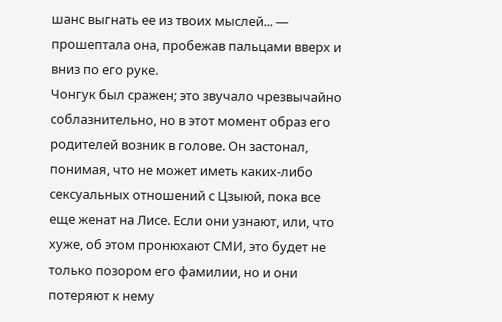шанс выгнать ее из твоих мыслей... — прошептала она, пробежав пальцами вверх и вниз по его руке.
Чонгук был сражен; это звучало чрезвычайно соблазнительно, но в этот момент образ его родителей возник в голове. Он застонал, понимая, что не может иметь каких-либо сексуальных отношений с Цзыюй, пока все еще женат на Лисе. Если они узнают, или, что хуже, об этом пронюхают СМИ, это будет не только позором его фамилии, но и они потеряют к нему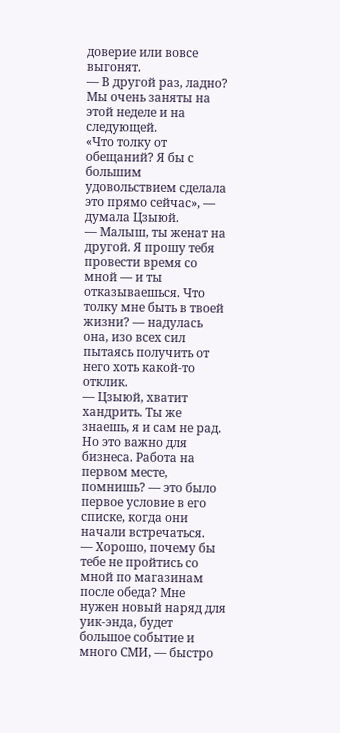доверие или вовсе выгонят.
— В другой раз, ладно? Мы очень заняты на этой неделе и на следующей.
«Что толку от обещаний? Я бы с большим удовольствием сделала это прямо сейчас», — думала Цзыюй.
— Малыш, ты женат на другой. Я прошу тебя провести время со мной — и ты отказываешься. Что толку мне быть в твоей жизни? — надулась она, изо всех сил пытаясь получить от него хоть какой-то отклик.
— Цзыюй, хватит хандрить. Ты же знаешь, я и сам не рад. Но это важно для бизнеса. Работа на первом месте, помнишь? — это было первое условие в его списке, когда они начали встречаться.
— Хорошо, почему бы тебе не пройтись со мной по магазинам после обеда? Мне нужен новый наряд для уик-энда, будет большое событие и много СМИ, — быстро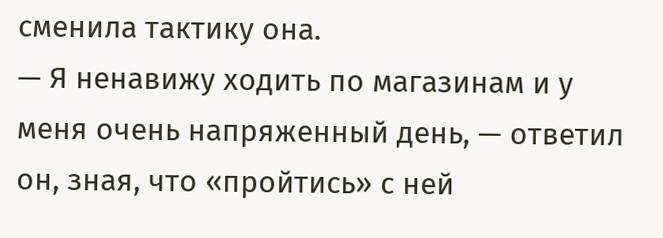сменила тактику она.
— Я ненавижу ходить по магазинам и у меня очень напряженный день, — ответил он, зная, что «пройтись» с ней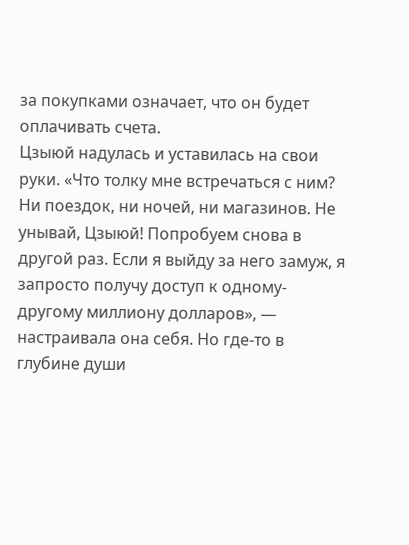за покупками означает, что он будет оплачивать счета.
Цзыюй надулась и уставилась на свои руки. «Что толку мне встречаться с ним? Ни поездок, ни ночей, ни магазинов. Не унывай, Цзыюй! Попробуем снова в другой раз. Если я выйду за него замуж, я запросто получу доступ к одному-другому миллиону долларов», — настраивала она себя. Но где-то в глубине души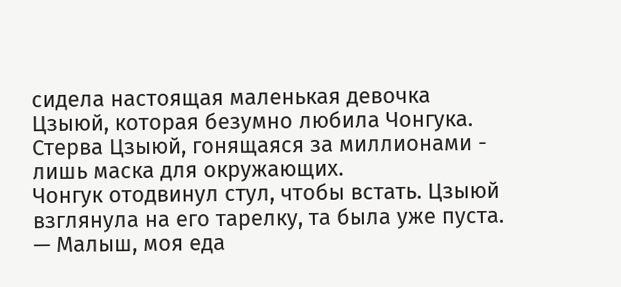сидела настоящая маленькая девочка Цзыюй, которая безумно любила Чонгука. Стерва Цзыюй, гонящаяся за миллионами - лишь маска для окружающих.
Чонгук отодвинул стул, чтобы встать. Цзыюй взглянула на его тарелку, та была уже пуста.
— Малыш, моя еда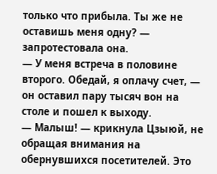только что прибыла. Ты же не оставишь меня одну? — запротестовала она.
— У меня встреча в половине второго. Обедай, я оплачу счет, — он оставил пару тысяч вон на столе и пошел к выходу.
— Малыш! — крикнула Цзыюй, не обращая внимания на обернувшихся посетителей. Это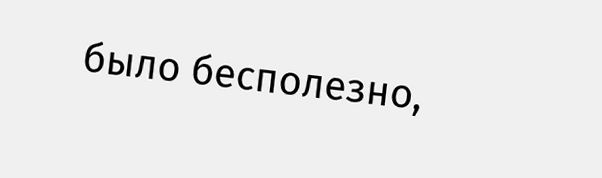было бесполезно,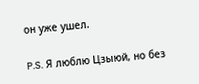он уже ушел.

P.S. Я люблю Цзыюй, но без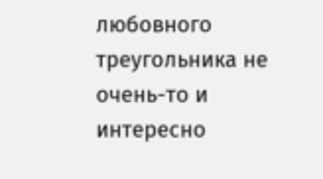любовного треугольника не очень-то и интересно